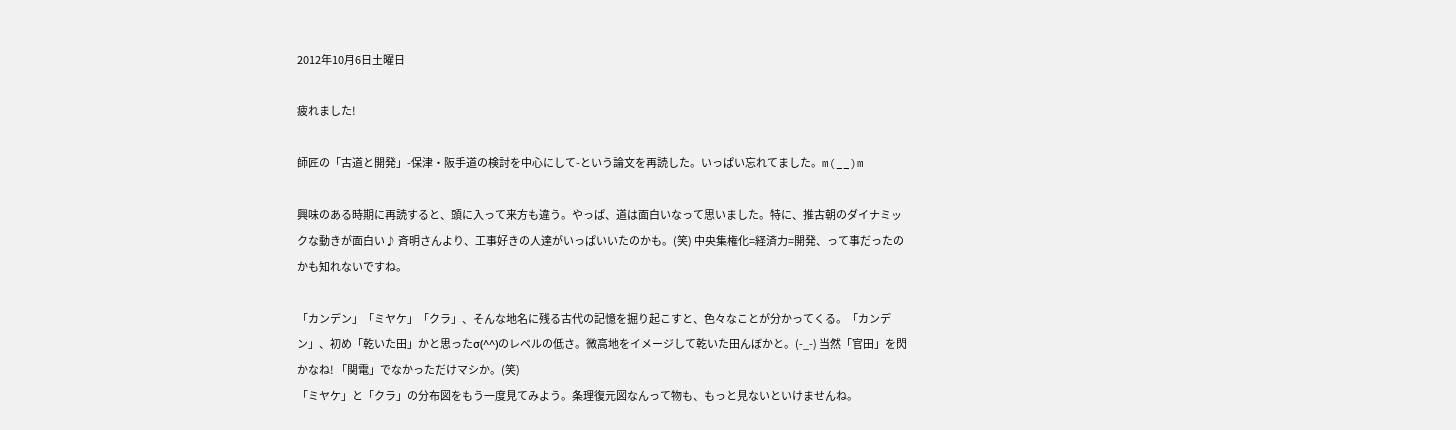2012年10月6日土曜日

疲れました!

師匠の「古道と開発」-保津・阪手道の検討を中心にして-という論文を再読した。いっぱい忘れてました。m(__)m

興味のある時期に再読すると、頭に入って来方も違う。やっぱ、道は面白いなって思いました。特に、推古朝のダイナミックな動きが面白い♪ 斉明さんより、工事好きの人達がいっぱいいたのかも。(笑) 中央集権化=経済力=開発、って事だったのかも知れないですね。

「カンデン」「ミヤケ」「クラ」、そんな地名に残る古代の記憶を掘り起こすと、色々なことが分かってくる。「カンデン」、初め「乾いた田」かと思ったσ(^^)のレベルの低さ。微高地をイメージして乾いた田んぼかと。(-_-) 当然「官田」を閃かなね! 「関電」でなかっただけマシか。(笑)
「ミヤケ」と「クラ」の分布図をもう一度見てみよう。条理復元図なんって物も、もっと見ないといけませんね。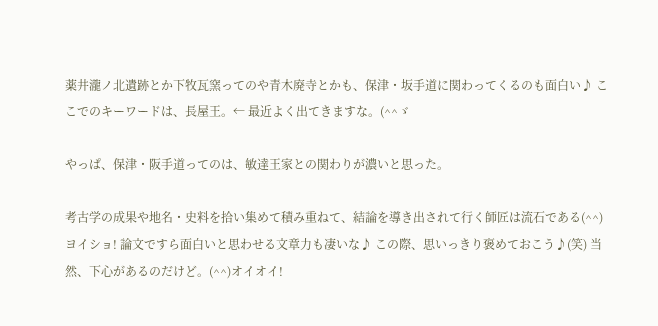薬井瀧ノ北遺跡とか下牧瓦窯ってのや青木廃寺とかも、保津・坂手道に関わってくるのも面白い♪ ここでのキーワードは、長屋王。← 最近よく出てきますな。(^^ゞ

やっぱ、保津・阪手道ってのは、敏達王家との関わりが濃いと思った。

考古学の成果や地名・史料を拾い集めて積み重ねて、結論を導き出されて行く師匠は流石である(^^)ヨイショ! 論文ですら面白いと思わせる文章力も凄いな♪ この際、思いっきり褒めておこう♪(笑) 当然、下心があるのだけど。(^^)オイオイ!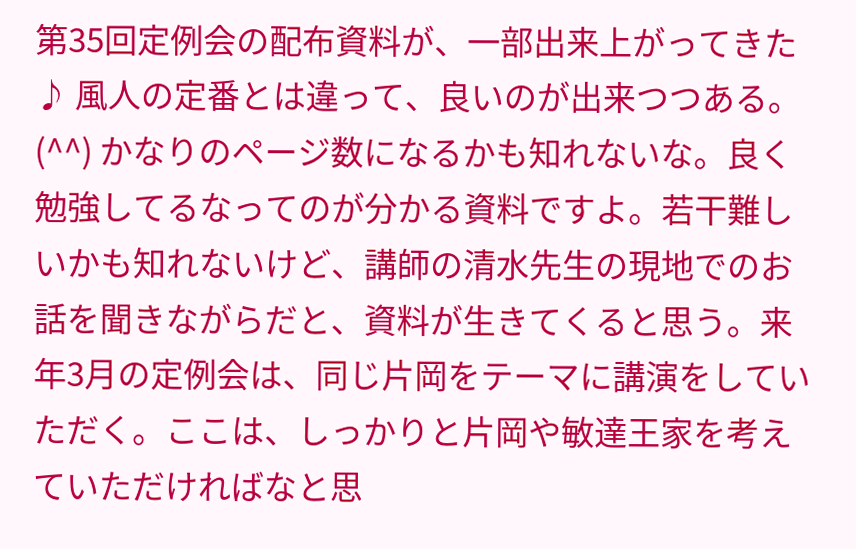第35回定例会の配布資料が、一部出来上がってきた♪ 風人の定番とは違って、良いのが出来つつある。(^^) かなりのページ数になるかも知れないな。良く勉強してるなってのが分かる資料ですよ。若干難しいかも知れないけど、講師の清水先生の現地でのお話を聞きながらだと、資料が生きてくると思う。来年3月の定例会は、同じ片岡をテーマに講演をしていただく。ここは、しっかりと片岡や敏達王家を考えていただければなと思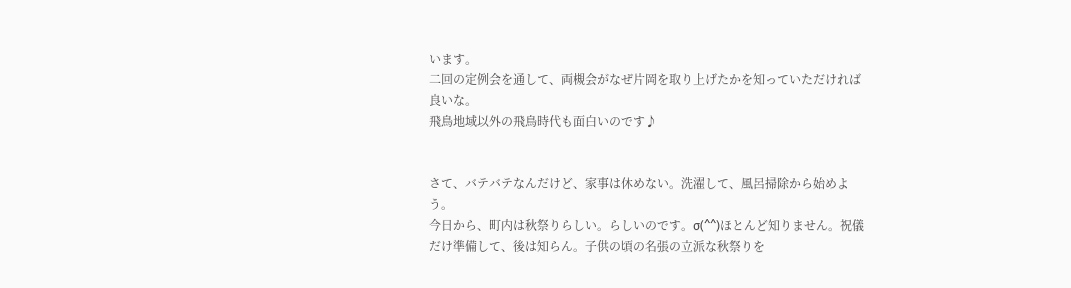います。
二回の定例会を通して、両槻会がなぜ片岡を取り上げたかを知っていただければ良いな。
飛鳥地域以外の飛鳥時代も面白いのです♪


さて、バテバテなんだけど、家事は休めない。洗濯して、風呂掃除から始めよう。
今日から、町内は秋祭りらしい。らしいのです。σ(^^)ほとんど知りません。祝儀だけ準備して、後は知らん。子供の頃の名張の立派な秋祭りを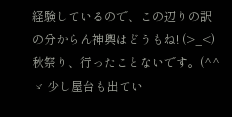経験しているので、この辺りの訳の分からん神輿はどうもね! (>_<) 秋祭り、行ったことないです。(^^ゞ 少し屋台も出てい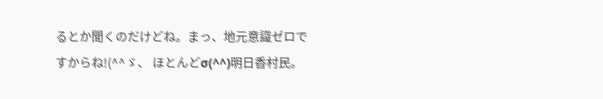るとか聞くのだけどね。まっ、地元意識ゼロですからね!(^^ゞ、 ほとんどσ(^^)明日香村民。